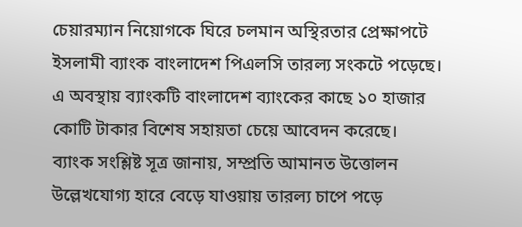চেয়ারম্যান নিয়োগকে ঘিরে চলমান অস্থিরতার প্রেক্ষাপটে ইসলামী ব্যাংক বাংলাদেশ পিএলসি তারল্য সংকটে পড়েছে। এ অবস্থায় ব্যাংকটি বাংলাদেশ ব্যাংকের কাছে ১০ হাজার কোটি টাকার বিশেষ সহায়তা চেয়ে আবেদন করেছে।
ব্যাংক সংশ্লিষ্ট সূত্র জানায়, সম্প্রতি আমানত উত্তোলন উল্লেখযোগ্য হারে বেড়ে যাওয়ায় তারল্য চাপে পড়ে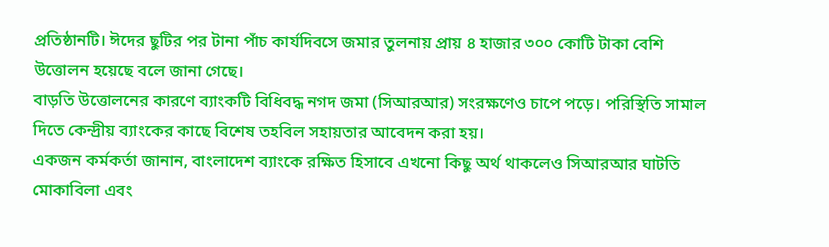প্রতিষ্ঠানটি। ঈদের ছুটির পর টানা পাঁচ কার্যদিবসে জমার তুলনায় প্রায় ৪ হাজার ৩০০ কোটি টাকা বেশি উত্তোলন হয়েছে বলে জানা গেছে।
বাড়তি উত্তোলনের কারণে ব্যাংকটি বিধিবদ্ধ নগদ জমা (সিআরআর) সংরক্ষণেও চাপে পড়ে। পরিস্থিতি সামাল দিতে কেন্দ্রীয় ব্যাংকের কাছে বিশেষ তহবিল সহায়তার আবেদন করা হয়।
একজন কর্মকর্তা জানান, বাংলাদেশ ব্যাংকে রক্ষিত হিসাবে এখনো কিছু অর্থ থাকলেও সিআরআর ঘাটতি মোকাবিলা এবং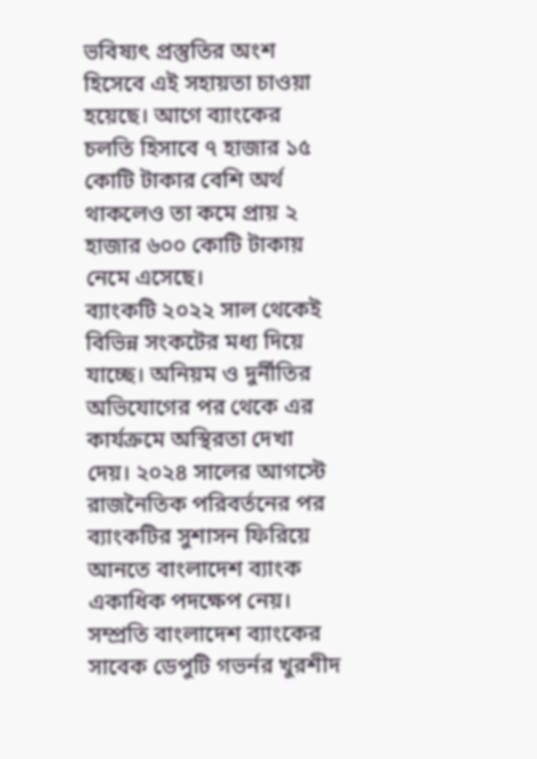ভবিষ্যৎ প্রস্তুতির অংশ হিসেবে এই সহায়তা চাওয়া হয়েছে। আগে ব্যাংকের চলতি হিসাবে ৭ হাজার ১৫ কোটি টাকার বেশি অর্থ থাকলেও তা কমে প্রায় ২ হাজার ৬০০ কোটি টাকায় নেমে এসেছে।
ব্যাংকটি ২০২২ সাল থেকেই বিভিন্ন সংকটের মধ্য দিয়ে যাচ্ছে। অনিয়ম ও দুর্নীতির অভিযোগের পর থেকে এর কার্যক্রমে অস্থিরতা দেখা দেয়। ২০২৪ সালের আগস্টে রাজনৈতিক পরিবর্তনের পর ব্যাংকটির সুশাসন ফিরিয়ে আনতে বাংলাদেশ ব্যাংক একাধিক পদক্ষেপ নেয়।
সম্প্রতি বাংলাদেশ ব্যাংকের সাবেক ডেপুটি গভর্নর খুরশীদ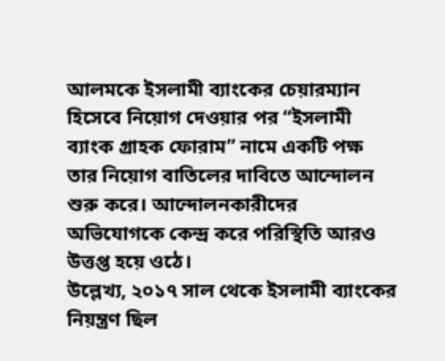আলমকে ইসলামী ব্যাংকের চেয়ারম্যান হিসেবে নিয়োগ দেওয়ার পর “ইসলামী ব্যাংক গ্রাহক ফোরাম” নামে একটি পক্ষ তার নিয়োগ বাতিলের দাবিতে আন্দোলন শুরু করে। আন্দোলনকারীদের অভিযোগকে কেন্দ্র করে পরিস্থিতি আরও উত্তপ্ত হয়ে ওঠে।
উল্লেখ্য, ২০১৭ সাল থেকে ইসলামী ব্যাংকের নিয়ন্ত্রণ ছিল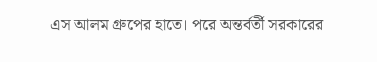এস আলম গ্রুপের হাতে। পরে অন্তর্বর্তী সরকারের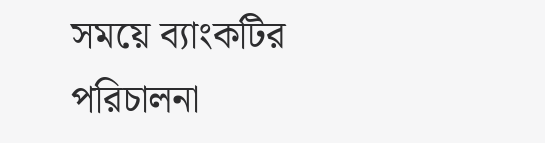সময়ে ব্যাংকটির পরিচালনা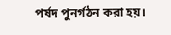পর্ষদ পুনর্গঠন করা হয়।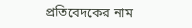প্রতিবেদকের নাম